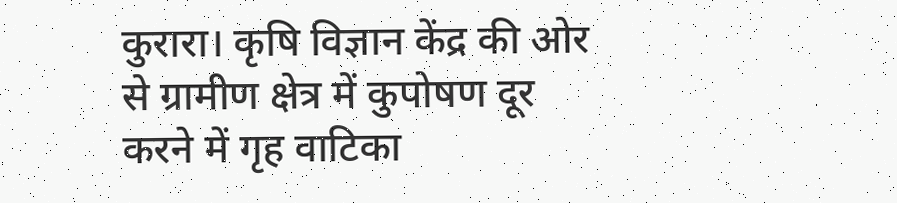कुरारा। कृषि विज्ञान केंद्र की ओर से ग्रामीण क्षेत्र में कुपोषण दूर करने में गृह वाटिका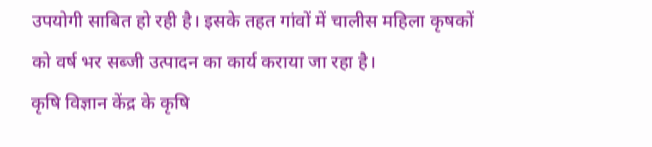उपयोगी साबित हो रही है। इसके तहत गांवों में चालीस महिला कृषकों को वर्ष भर सब्जी उत्पादन का कार्य कराया जा रहा है।
कृषि विज्ञान केंद्र के कृषि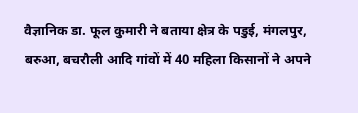वैज्ञानिक डा. फूल कुमारी ने बताया क्षेत्र के पडुई, मंगलपुर, बरुआ, बचरौली आदि गांवों में 40 महिला किसानों ने अपने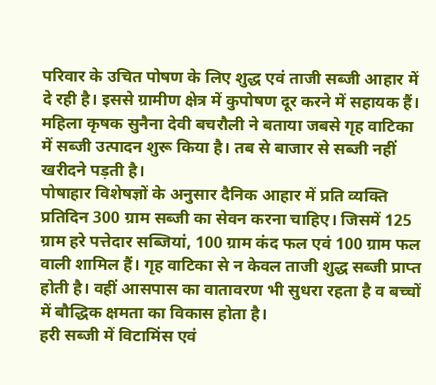परिवार के उचित पोषण के लिए शुद्ध एवं ताजी सब्जी आहार में दे रही है। इससे ग्रामीण क्षेत्र में कुपोषण दूर करने में सहायक हैं। महिला कृषक सुनैना देवी बचरौली ने बताया जबसे गृह वाटिका में सब्जी उत्पादन शुरू किया है। तब से बाजार से सब्जी नहीं खरीदने पड़ती है।
पोषाहार विशेषज्ञों के अनुसार दैनिक आहार में प्रति व्यक्ति प्रतिदिन 300 ग्राम सब्जी का सेवन करना चाहिए। जिसमें 125 ग्राम हरे पत्तेदार सब्जियां, 100 ग्राम कंद फल एवं 100 ग्राम फल वाली शामिल हैं। गृह वाटिका से न केवल ताजी शुद्ध सब्जी प्राप्त होती है। वहीं आसपास का वातावरण भी सुधरा रहता है व बच्चों में बौद्धिक क्षमता का विकास होता है।
हरी सब्जी में विटामिंस एवं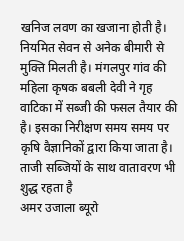खनिज लवण का खजाना होती है। नियमित सेवन से अनेक बीमारी से मुक्ति मिलती है। मंगलपुर गांव की महिला कृषक बबली देवी ने गृह वाटिका में सब्जी की फसल तैयार की है। इसका निरीक्षण समय समय पर कृषि वैज्ञानिकों द्वारा किया जाता है।
ताजी सब्जियों के साथ वातावरण भी शुद्ध रहता है
अमर उजाला ब्यूरो